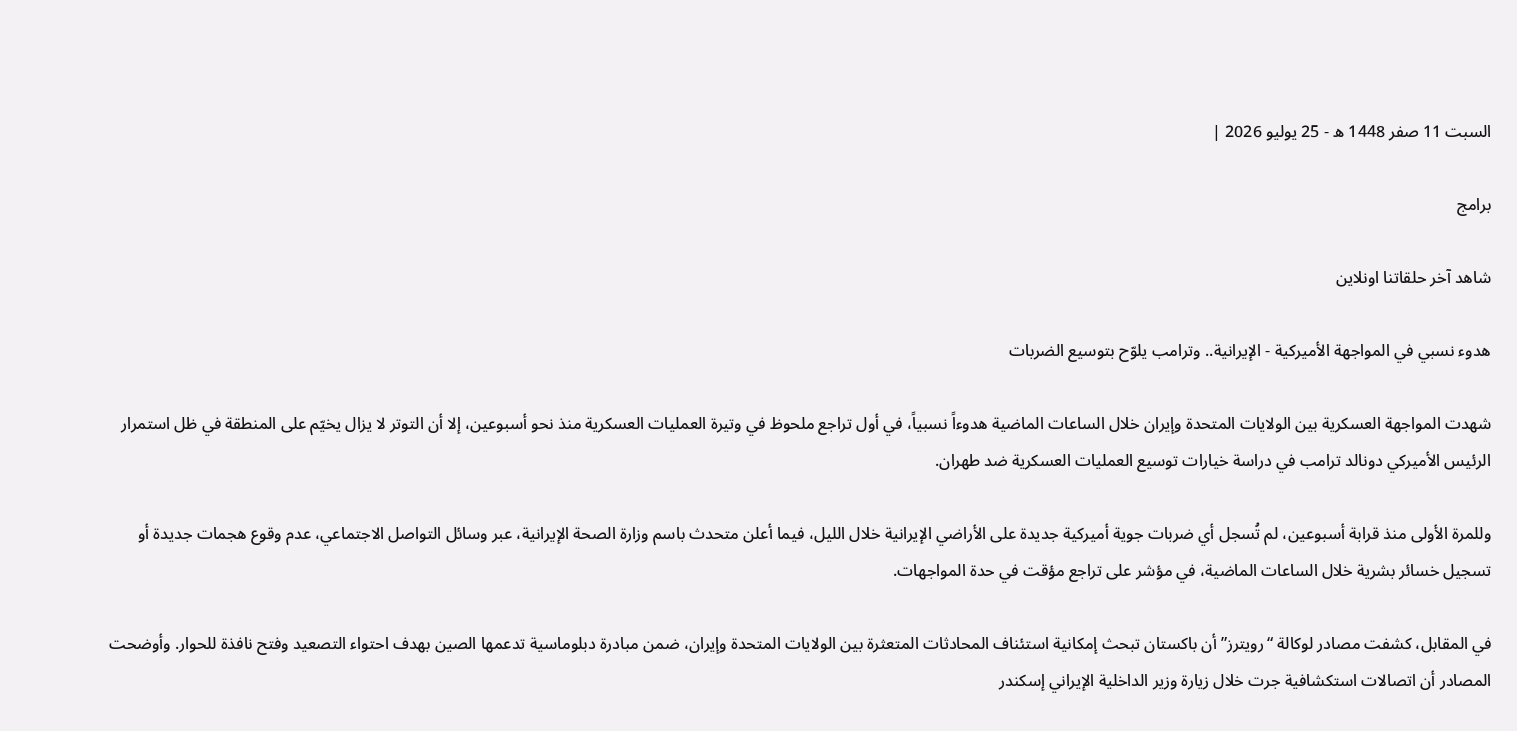السبت 11 صفر 1448 ه - 25 يوليو 2026 |

برامج

شاهد آخر حلقاتنا اونلاين

هدوء نسبي في المواجهة الأميركية - الإيرانية.. وترامب يلوّح بتوسيع الضربات

شهدت المواجهة العسكرية بين الولايات المتحدة وإيران خلال الساعات الماضية هدوءاً نسبياً، في أول تراجع ملحوظ في وتيرة العمليات العسكرية منذ نحو أسبوعين، إلا أن التوتر لا يزال يخيّم على المنطقة في ظل استمرار الرئيس الأميركي دونالد ترامب في دراسة خيارات توسيع العمليات العسكرية ضد طهران.

وللمرة الأولى منذ قرابة أسبوعين، لم تُسجل أي ضربات جوية أميركية جديدة على الأراضي الإيرانية خلال الليل، فيما أعلن متحدث باسم وزارة الصحة الإيرانية، عبر وسائل التواصل الاجتماعي، عدم وقوع هجمات جديدة أو تسجيل خسائر بشرية خلال الساعات الماضية، في مؤشر على تراجع مؤقت في حدة المواجهات.

في المقابل، كشفت مصادر لوكالة “رويترز” أن باكستان تبحث إمكانية استئناف المحادثات المتعثرة بين الولايات المتحدة وإيران، ضمن مبادرة دبلوماسية تدعمها الصين بهدف احتواء التصعيد وفتح نافذة للحوار. وأوضحت المصادر أن اتصالات استكشافية جرت خلال زيارة وزير الداخلية الإيراني إسكندر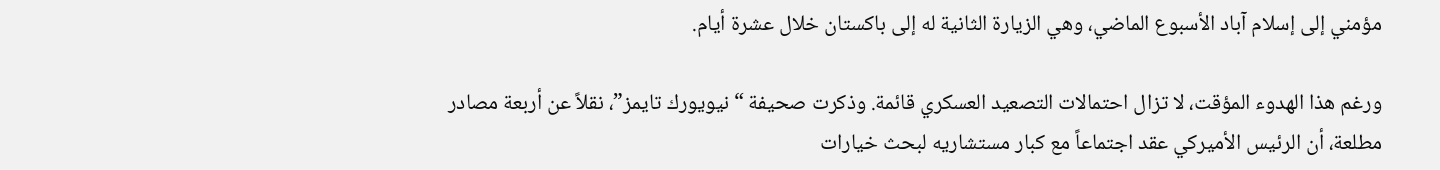مؤمني إلى إسلام آباد الأسبوع الماضي، وهي الزيارة الثانية له إلى باكستان خلال عشرة أيام.

ورغم هذا الهدوء المؤقت، لا تزال احتمالات التصعيد العسكري قائمة. وذكرت صحيفة “نيويورك تايمز”، نقلاً عن أربعة مصادر مطلعة، أن الرئيس الأميركي عقد اجتماعاً مع كبار مستشاريه لبحث خيارات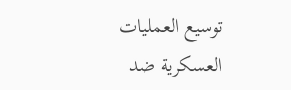توسيع العمليات العسكرية ضد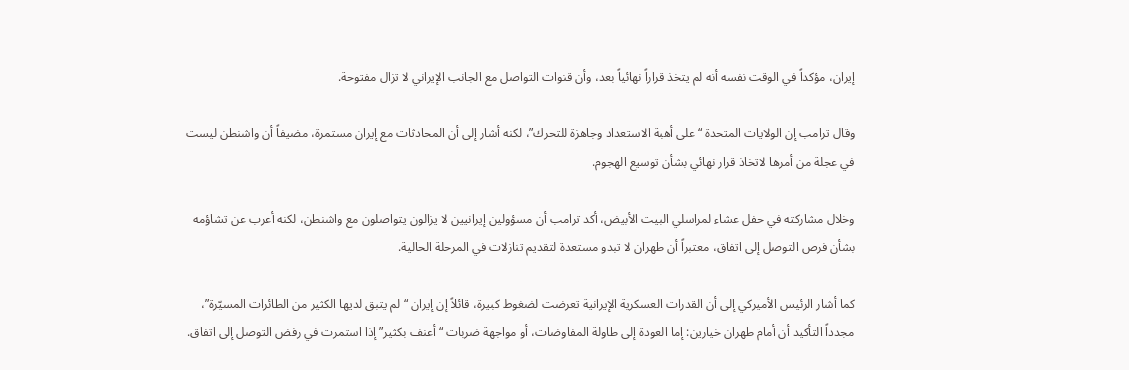إيران، مؤكداً في الوقت نفسه أنه لم يتخذ قراراً نهائياً بعد، وأن قنوات التواصل مع الجانب الإيراني لا تزال مفتوحة.

وقال ترامب إن الولايات المتحدة “على أهبة الاستعداد وجاهزة للتحرك”، لكنه أشار إلى أن المحادثات مع إيران مستمرة، مضيفاً أن واشنطن ليست في عجلة من أمرها لاتخاذ قرار نهائي بشأن توسيع الهجوم.

وخلال مشاركته في حفل عشاء لمراسلي البيت الأبيض، أكد ترامب أن مسؤولين إيرانيين لا يزالون يتواصلون مع واشنطن، لكنه أعرب عن تشاؤمه بشأن فرص التوصل إلى اتفاق، معتبراً أن طهران لا تبدو مستعدة لتقديم تنازلات في المرحلة الحالية.

كما أشار الرئيس الأميركي إلى أن القدرات العسكرية الإيرانية تعرضت لضغوط كبيرة، قائلاً إن إيران “لم يتبق لديها الكثير من الطائرات المسيّرة”، مجدداً التأكيد أن أمام طهران خيارين: إما العودة إلى طاولة المفاوضات، أو مواجهة ضربات “أعنف بكثير” إذا استمرت في رفض التوصل إلى اتفاق.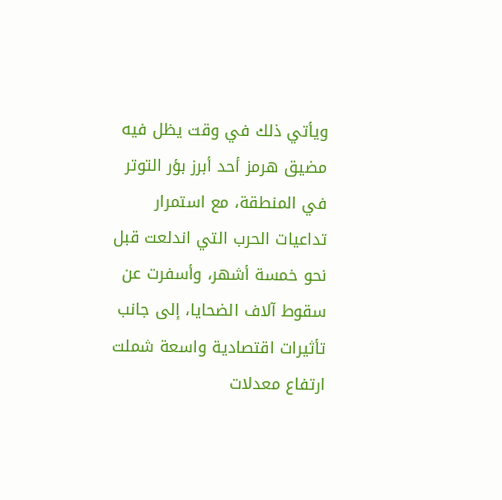ويأتي ذلك في وقت يظل فيه مضيق هرمز أحد أبرز بؤر التوتر في المنطقة، مع استمرار تداعيات الحرب التي اندلعت قبل نحو خمسة أشهر، وأسفرت عن سقوط آلاف الضحايا، إلى جانب تأثيرات اقتصادية واسعة شملت ارتفاع معدلات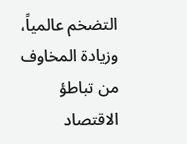التضخم عالمياً، وزيادة المخاوف من تباطؤ الاقتصاد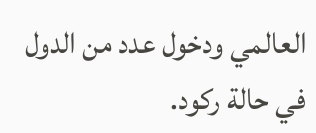العالمي ودخول عدد من الدول في حالة ركود.